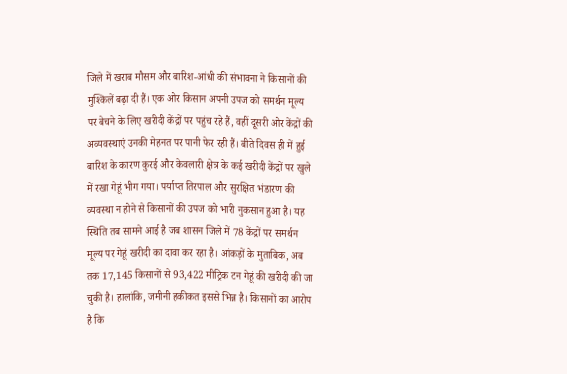जिले में खराब मौसम और बारिश-आंधी की संभावना ने किसानों की मुश्किलें बढ़ा दी हैं। एक ओर किसान अपनी उपज को समर्थन मूल्य पर बेचने के लिए खरीदी केंद्रों पर पहुंच रहे हैं, वहीं दूसरी ओर केंद्रों की अव्यवस्थाएं उनकी मेहनत पर पानी फेर रही हैं। बीते दिवस ही में हुई बारिश के कारण कुरई और केवलारी क्षेत्र के कई खरीदी केंद्रों पर खुले में रखा गेहूं भीग गया। पर्याप्त तिरपाल और सुरक्षित भंडारण की व्यवस्था न होने से किसानों की उपज को भारी नुकसान हुआ है। यह स्थिति तब सामने आई है जब शासन जिले में 78 केंद्रों पर समर्थन मूल्य पर गेहूं खरीदी का दावा कर रहा है। आंकड़ों के मुताबिक, अब तक 17,145 किसानों से 93,422 मीट्रिक टन गेहूं की खरीदी की जा चुकी है। हालांकि, जमीनी हकीकत इससे भिन्न है। किसानों का आरोप है कि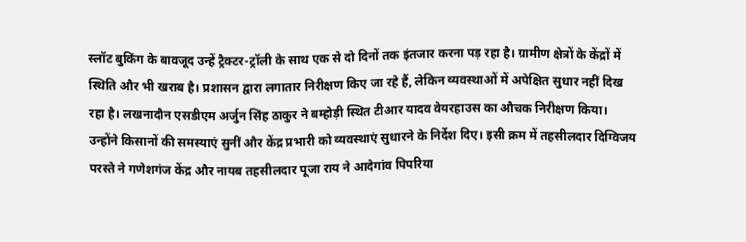स्लॉट बुकिंग के बावजूद उन्हें ट्रैक्टर-ट्रॉली के साथ एक से दो दिनों तक इंतजार करना पड़ रहा है। ग्रामीण क्षेत्रों के केंद्रों में स्थिति और भी खराब है। प्रशासन द्वारा लगातार निरीक्षण किए जा रहे हैं, लेकिन व्यवस्थाओं में अपेक्षित सुधार नहीं दिख रहा है। लखनादौन एसडीएम अर्जुन सिंह ठाकुर ने बम्होड़ी स्थित टीआर यादव वेयरहाउस का औचक निरीक्षण किया। उन्होंने किसानों की समस्याएं सुनीं और केंद्र प्रभारी को व्यवस्थाएं सुधारने के निर्देश दिए। इसी क्रम में तहसीलदार दिग्विजय परस्ते ने गणेशगंज केंद्र और नायब तहसीलदार पूजा राय ने आदेगांव पिपरिया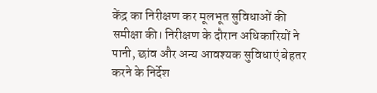केंद्र का निरीक्षण कर मूलभूत सुविधाओं की समीक्षा की। निरीक्षण के दौरान अधिकारियों ने पानी, छांव और अन्य आवश्यक सुविधाएं बेहतर करने के निर्देश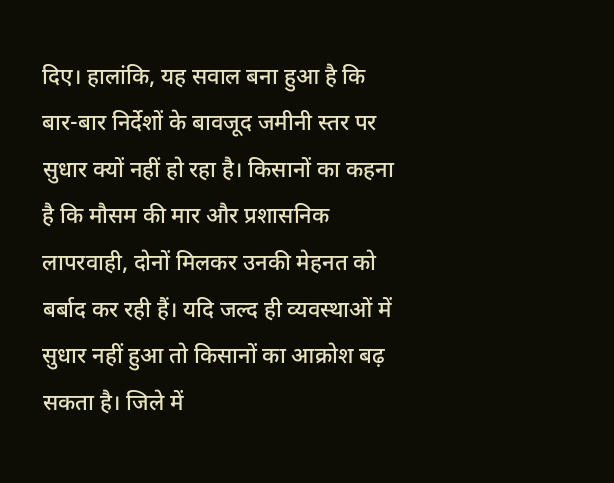दिए। हालांकि, यह सवाल बना हुआ है कि बार-बार निर्देशों के बावजूद जमीनी स्तर पर सुधार क्यों नहीं हो रहा है। किसानों का कहना है कि मौसम की मार और प्रशासनिक लापरवाही, दोनों मिलकर उनकी मेहनत को बर्बाद कर रही हैं। यदि जल्द ही व्यवस्थाओं में सुधार नहीं हुआ तो किसानों का आक्रोश बढ़ सकता है। जिले में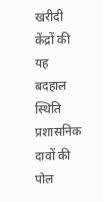खरीदी केंद्रों की यह बदहाल स्थिति प्रशासनिक दावों की पोल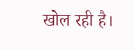खोल रही है।